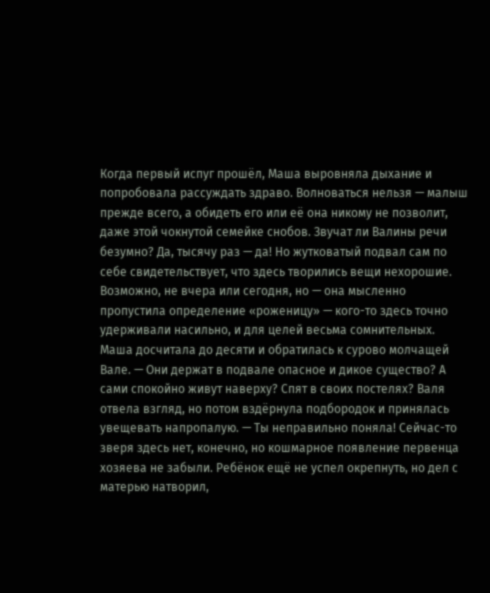Когда первый испуг прошёл, Маша выровняла дыхание и попробовала рассуждать здраво. Волноваться нельзя — малыш прежде всего, а обидеть его или её она никому не позволит, даже этой чокнутой семейке снобов. Звучат ли Валины речи безумно? Да, тысячу раз — да! Но жутковатый подвал сам по себе свидетельствует, что здесь творились вещи нехорошие. Возможно, не вчера или сегодня, но — она мысленно пропустила определение «роженицу» — кого-то здесь точно удерживали насильно, и для целей весьма сомнительных. Маша досчитала до десяти и обратилась к сурово молчащей Вале. — Они держат в подвале опасное и дикое существо? А сами спокойно живут наверху? Спят в своих постелях? Валя отвела взгляд, но потом вздёрнула подбородок и принялась увещевать напропалую. — Ты неправильно поняла! Сейчас-то зверя здесь нет, конечно, но кошмарное появление первенца хозяева не забыли. Ребёнок ещё не успел окрепнуть, но дел с матерью натворил,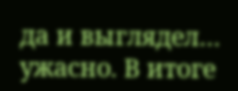да и выглядел… ужасно. В итоге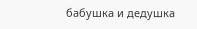бабушка и дедушка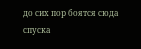до сих пор боятся сюда спуска